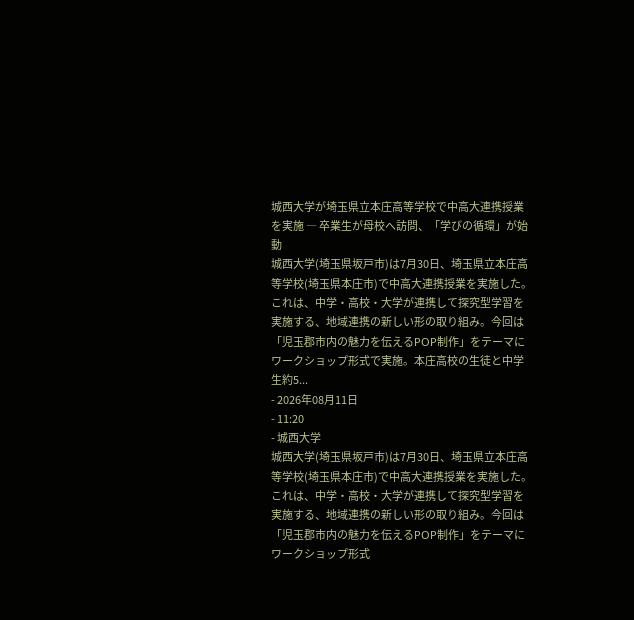城西大学が埼玉県立本庄高等学校で中高大連携授業を実施 ― 卒業生が母校へ訪問、「学びの循環」が始動
城西大学(埼玉県坂戸市)は7月30日、埼玉県立本庄高等学校(埼玉県本庄市)で中高大連携授業を実施した。これは、中学・高校・大学が連携して探究型学習を実施する、地域連携の新しい形の取り組み。今回は「児玉郡市内の魅力を伝えるPOP制作」をテーマにワークショップ形式で実施。本庄高校の生徒と中学生約5...
- 2026年08月11日
- 11:20
- 城西大学
城西大学(埼玉県坂戸市)は7月30日、埼玉県立本庄高等学校(埼玉県本庄市)で中高大連携授業を実施した。これは、中学・高校・大学が連携して探究型学習を実施する、地域連携の新しい形の取り組み。今回は「児玉郡市内の魅力を伝えるPOP制作」をテーマにワークショップ形式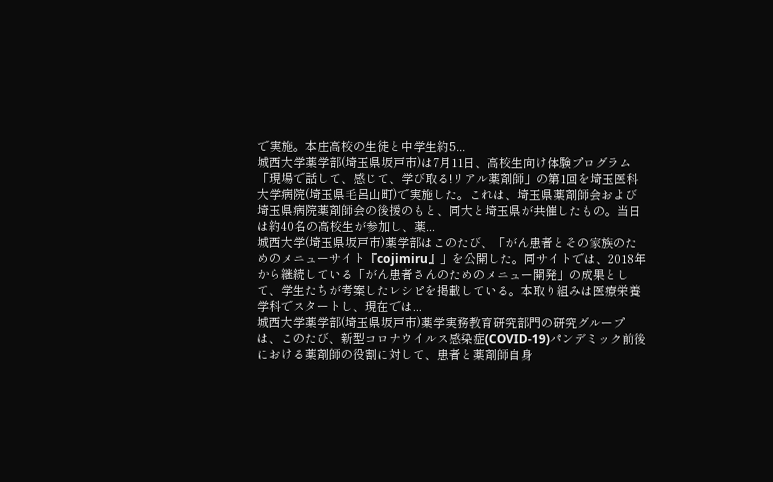で実施。本庄高校の生徒と中学生約5...
城西大学薬学部(埼玉県坂戸市)は7月11日、高校生向け体験プログラム「現場で話して、感じて、学び取る!リアル薬剤師」の第1回を埼玉医科大学病院(埼玉県毛呂山町)で実施した。これは、埼玉県薬剤師会および埼玉県病院薬剤師会の後援のもと、同大と埼玉県が共催したもの。当日は約40名の高校生が参加し、薬...
城西大学(埼玉県坂戸市)薬学部はこのたび、「がん患者とその家族のためのメニューサイト『cojimiru』」を公開した。同サイトでは、2018年から継続している「がん患者さんのためのメニュー開発」の成果として、学生たちが考案したレシピを掲載している。本取り組みは医療栄養学科でスタートし、現在では...
城西大学薬学部(埼玉県坂戸市)薬学実務教育研究部門の研究グループは、このたび、新型コロナウイルス感染症(COVID-19)パンデミック前後における薬剤師の役割に対して、患者と薬剤師自身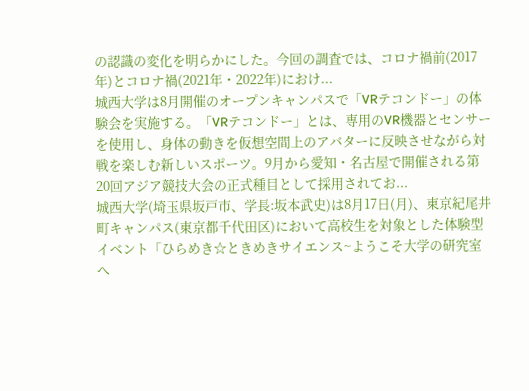の認識の変化を明らかにした。今回の調査では、コロナ禍前(2017年)とコロナ禍(2021年・2022年)におけ...
城西大学は8月開催のオープンキャンパスで「VRテコンドー」の体験会を実施する。「VRテコンドー」とは、専用のVR機器とセンサーを使用し、身体の動きを仮想空間上のアバターに反映させながら対戦を楽しむ新しいスポーツ。9月から愛知・名古屋で開催される第20回アジア競技大会の正式種目として採用されてお...
城西大学(埼玉県坂戸市、学長:坂本武史)は8月17日(月)、東京紀尾井町キャンパス(東京都千代田区)において高校生を対象とした体験型イベント「ひらめき☆ときめきサイエンス~ようこそ大学の研究室へ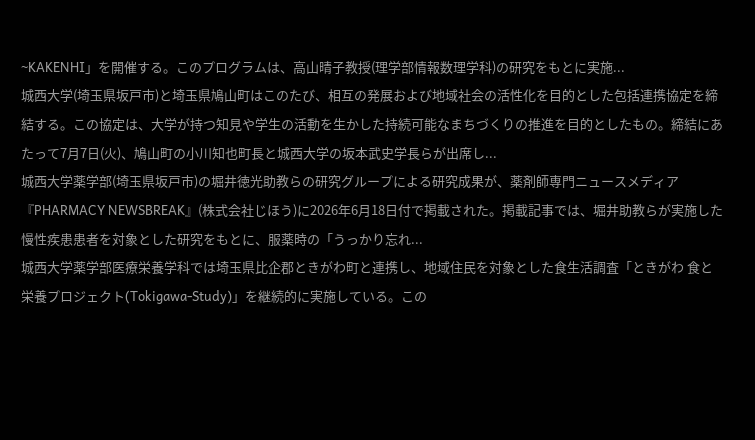~KAKENHI」を開催する。このプログラムは、高山晴子教授(理学部情報数理学科)の研究をもとに実施...
城西大学(埼玉県坂戸市)と埼玉県鳩山町はこのたび、相互の発展および地域社会の活性化を目的とした包括連携協定を締結する。この協定は、大学が持つ知見や学生の活動を生かした持続可能なまちづくりの推進を目的としたもの。締結にあたって7月7日(火)、鳩山町の小川知也町長と城西大学の坂本武史学長らが出席し...
城西大学薬学部(埼玉県坂戸市)の堀井徳光助教らの研究グループによる研究成果が、薬剤師専門ニュースメディア『PHARMACY NEWSBREAK』(株式会社じほう)に2026年6月18日付で掲載された。掲載記事では、堀井助教らが実施した慢性疾患患者を対象とした研究をもとに、服薬時の「うっかり忘れ...
城西大学薬学部医療栄養学科では埼玉県比企郡ときがわ町と連携し、地域住民を対象とした食生活調査「ときがわ 食と栄養プロジェクト(Tokigawa-Study)」を継続的に実施している。この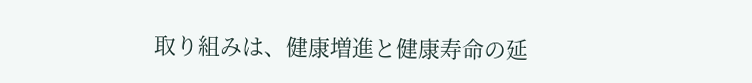取り組みは、健康増進と健康寿命の延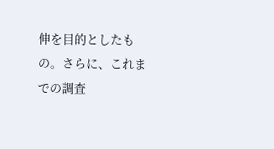伸を目的としたもの。さらに、これまでの調査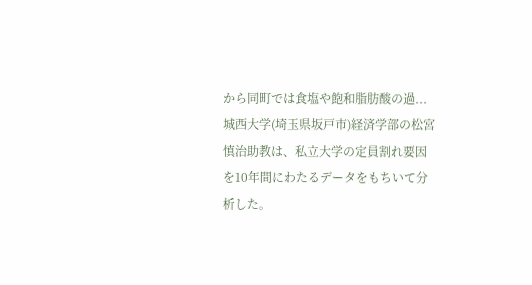から同町では食塩や飽和脂肪酸の過...
城西大学(埼玉県坂戸市)経済学部の松宮慎治助教は、私立大学の定員割れ要因を10年間にわたるデータをもちいて分析した。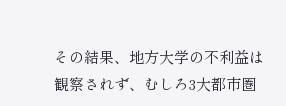その結果、地方大学の不利益は観察されず、むしろ3大都市圏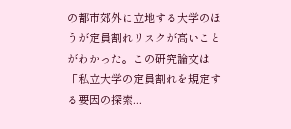の都市郊外に立地する大学のほうが定員割れリスクが高いことがわかった。この研究論文は「私立大学の定員割れを規定する要因の探索...